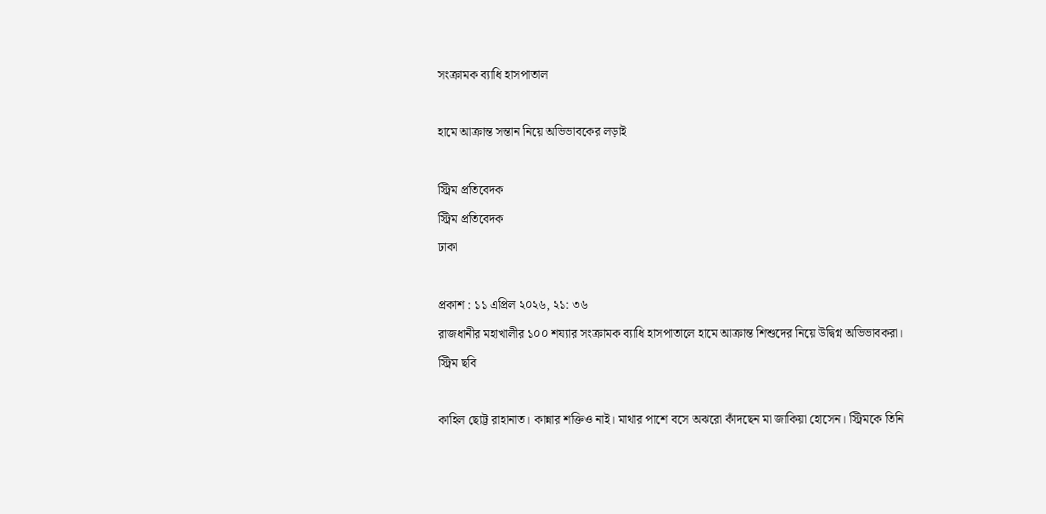সংক্রামক ব্যাধি হাসপাতাল

হামে আক্রান্ত সন্তান নিয়ে অভিভাবকের লড়াই

স্ট্রিম প্রতিবেদক
স্ট্রিম প্রতিবেদক
ঢাকা

প্রকাশ : ১১ এপ্রিল ২০২৬, ২১: ৩৬
রাজধানীর মহাখালীর ১০০ শয্যার সংক্রামক ব্যাধি হাসপাতালে হামে আক্রান্ত শিশুদের নিয়ে উদ্বিগ্ন অভিভাবকরা। স্ট্রিম ছবি

কাহিল ছোট্ট রাহানাত। কান্নার শক্তিও নাই। মাথার পাশে বসে অঝরো কাঁদছেন মা জাকিয়া হোসেন। স্ট্রিমকে তিনি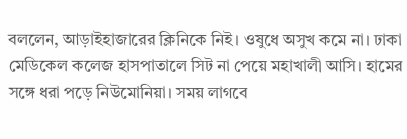বললেন, আড়াইহাজারের ক্লিনিকে নিই। ওষুধে অসুখ কমে না। ঢাকা মেডিকেল কলেজ হাসপাতালে সিট না পেয়ে মহাখালী আসি। হামের সঙ্গে ধরা পড়ে নিউমোনিয়া। সময় লাগবে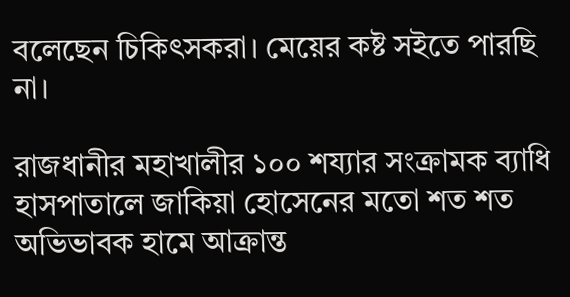বলেছেন চিকিৎসকরা। মেয়ের কষ্ট সইতে পারছি না।

রাজধানীর মহাখালীর ১০০ শয্যার সংক্রামক ব্যাধি হাসপাতালে জাকিয়া হোসেনের মতো শত শত অভিভাবক হামে আক্রান্ত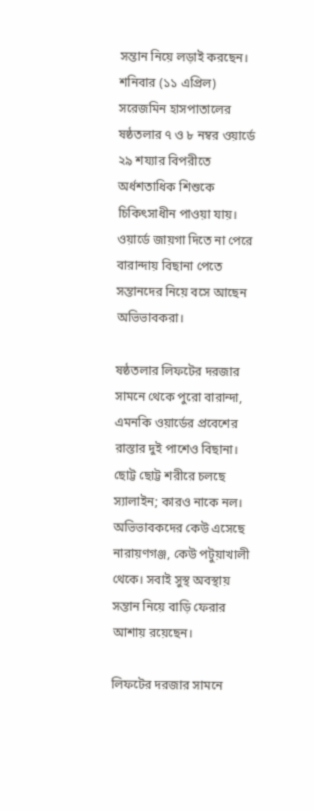সন্তান নিয়ে লড়াই করছেন। শনিবার (১১ এপ্রিল) সরেজমিন হাসপাতালের ষষ্ঠতলার ৭ ও ৮ নম্বর ওয়ার্ডে ২৯ শয্যার বিপরীতে অর্ধশতাধিক শিশুকে চিকিৎসাধীন পাওয়া যায়। ওয়ার্ডে জায়গা দিতে না পেরে বারান্দায় বিছানা পেতে সন্তানদের নিয়ে বসে আছেন অভিভাবকরা।

ষষ্ঠতলার লিফটের দরজার সামনে থেকে পুরো বারান্দা, এমনকি ওয়ার্ডের প্রবেশের রাস্তার দুই পাশেও বিছানা। ছোট্ট ছোট্ট শরীরে চলছে স্যালাইন; কারও নাকে নল। অভিভাবকদের কেউ এসেছে নারায়ণগঞ্জ, কেউ পটুয়াখালী থেকে। সবাই সুস্থ অবস্থায় সন্তান নিয়ে বাড়ি ফেরার আশায় রয়েছেন।

লিফটের দরজার সামনে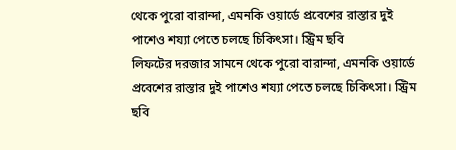থেকে পুরো বারান্দা, এমনকি ওয়ার্ডে প্রবেশের রাস্তার দুই পাশেও শয্যা পেতে চলছে চিকিৎসা। স্ট্রিম ছবি
লিফটের দরজার সামনে থেকে পুরো বারান্দা, এমনকি ওয়ার্ডে প্রবেশের রাস্তার দুই পাশেও শয্যা পেতে চলছে চিকিৎসা। স্ট্রিম ছবি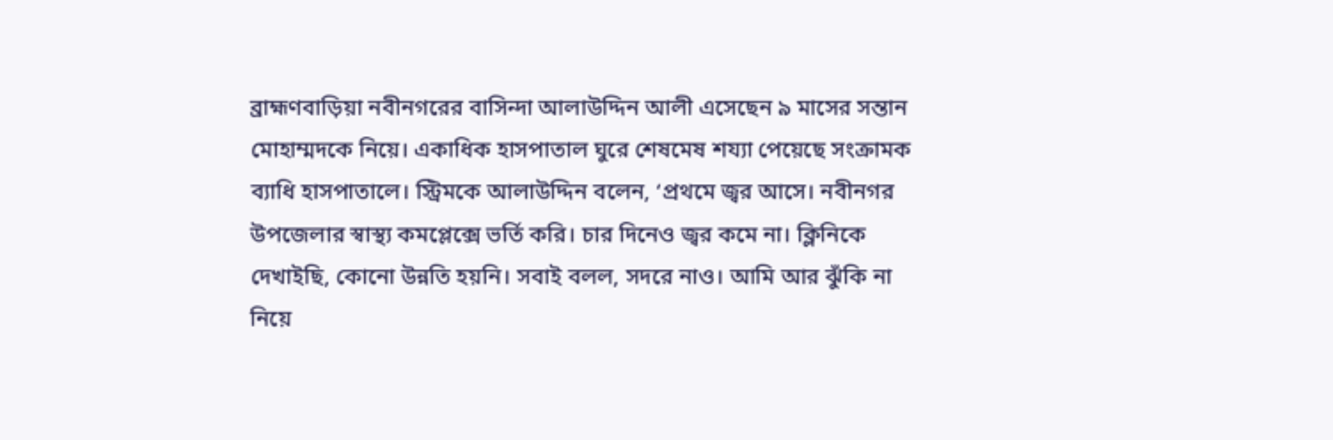ব্রাহ্মণবাড়িয়া নবীনগরের বাসিন্দা আলাউদ্দিন আলী এসেছেন ৯ মাসের সন্তান মোহাম্মদকে নিয়ে। একাধিক হাসপাতাল ঘুরে শেষমেষ শয্যা পেয়েছে সংক্রামক ব্যাধি হাসপাতালে। স্ট্রিমকে আলাউদ্দিন বলেন, ‘প্রথমে জ্বর আসে। নবীনগর উপজেলার স্বাস্থ্য কমপ্লেক্সে ভর্তি করি। চার দিনেও জ্বর কমে না। ক্লিনিকে দেখাইছি, কোনো উন্নতি হয়নি। সবাই বলল, সদরে নাও। আমি আর ঝুঁকি না নিয়ে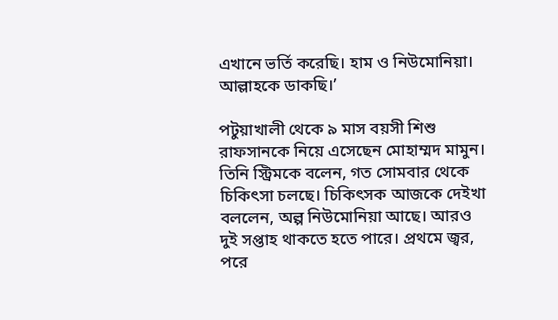এখানে ভর্তি করেছি। হাম ও নিউমোনিয়া। আল্লাহকে ডাকছি।’

পটুয়াখালী থেকে ৯ মাস বয়সী শিশু রাফসানকে নিয়ে এসেছেন মোহাম্মদ মামুন। তিনি স্ট্রিমকে বলেন, গত সোমবার থেকে চিকিৎসা চলছে। চিকিৎসক আজকে দেইখা বললেন, অল্প নিউমোনিয়া আছে। আরও দুই সপ্তাহ থাকতে হতে পারে। প্রথমে জ্বর, পরে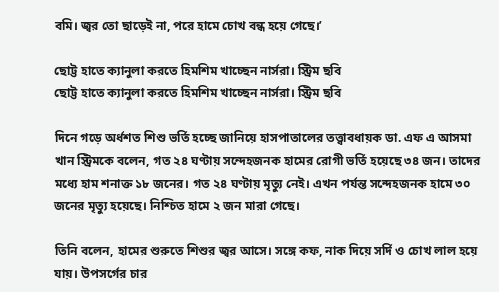বমি। জ্বর তো ছাড়েই না, পরে হামে চোখ বন্ধ হয়ে গেছে।’

ছোট্ট হাতে ক্যানুলা করতে হিমশিম খাচ্ছেন নার্সরা। স্ট্রিম ছবি
ছোট্ট হাতে ক্যানুলা করতে হিমশিম খাচ্ছেন নার্সরা। স্ট্রিম ছবি

দিনে গড়ে অর্ধশত শিশু ভর্তি হচ্ছে জানিয়ে হাসপাতালের তত্ত্বাবধায়ক ডা. এফ এ আসমা খান স্ট্রিমকে বলেন, গত ২৪ ঘণ্টায় সন্দেহজনক হামের রোগী ভর্তি হয়েছে ৩৪ জন। তাদের মধ্যে হাম শনাক্ত ১৮ জনের। গত ২৪ ঘণ্টায় মৃত্যু নেই। এখন পর্যন্ত সন্দেহজনক হামে ৩০ জনের মৃত্যু হয়েছে। নিশ্চিত হামে ২ জন মারা গেছে।

তিনি বলেন, হামের শুরুতে শিশুর জ্বর আসে। সঙ্গে কফ, নাক দিয়ে সর্দি ও চোখ লাল হয়ে যায়। উপসর্গের চার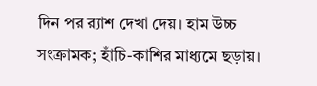দিন পর র‌্যাশ দেখা দেয়। হাম উচ্চ সংক্রামক; হাঁচি-কাশির মাধ্যমে ছড়ায়।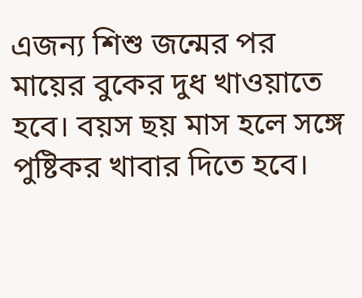এজন্য শিশু জন্মের পর মায়ের বুকের দুধ খাওয়াতে হবে। বয়স ছয় মাস হলে সঙ্গে পুষ্টিকর খাবার দিতে হবে।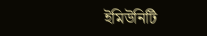ইমিউনিটি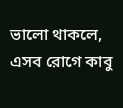ভালো থাকলে, এসব রোগে কাবু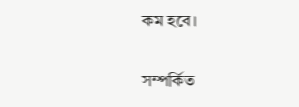কম হবে।

সম্পর্কিত